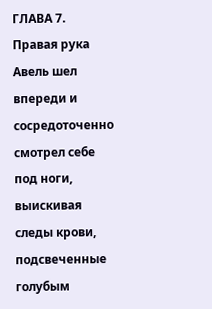ГЛАВА 7. Правая рука
Авель шел впереди и сосредоточенно смотрел себе под ноги, выискивая следы крови, подсвеченные голубым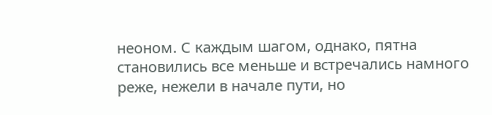неоном. С каждым шагом, однако, пятна становились все меньше и встречались намного реже, нежели в начале пути, но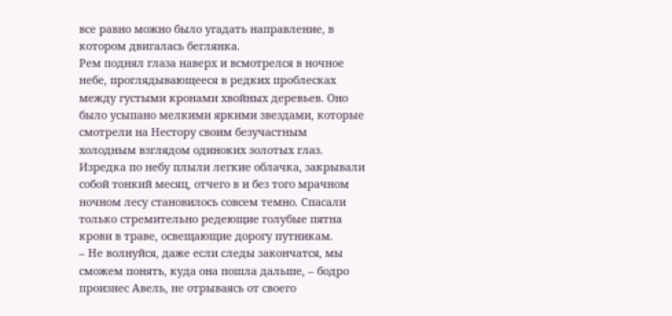все равно можно было угадать направление, в котором двигалась беглянка.
Рем поднял глаза наверх и всмотрелся в ночное небе, проглядывающееся в редких проблесках между густыми кронами хвойных деревьев. Оно было усыпано мелкими яркими звездами, которые смотрели на Нестору своим безучастным холодным взглядом одиноких золотых глаз. Изредка по небу плыли легкие облачка, закрывали собой тонкий месяц, отчего в и без того мрачном ночном лесу становилось совсем темно. Спасали только стремительно редеющие голубые пятна крови в траве, освещающие дорогу путникам.
– Не волнуйся, даже если следы закончатся, мы сможем понять, куда она пошла дальше, – бодро произнес Авель, не отрываясь от своего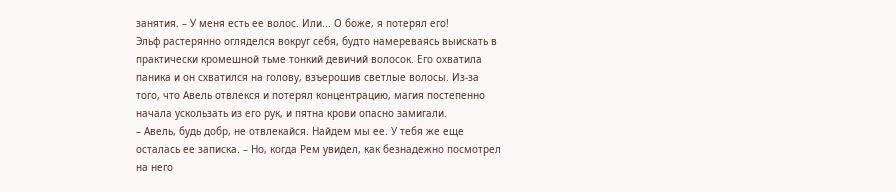занятия. – У меня есть ее волос. Или... О боже, я потерял его!
Эльф растерянно огляделся вокруг себя, будто намереваясь выискать в практически кромешной тьме тонкий девичий волосок. Его охватила паника и он схватился на голову, взъерошив светлые волосы. Из-за того, что Авель отвлекся и потерял концентрацию, магия постепенно начала ускользать из его рук, и пятна крови опасно замигали.
– Авель, будь добр, не отвлекайся. Найдем мы ее. У тебя же еще осталась ее записка. – Но, когда Рем увидел, как безнадежно посмотрел на него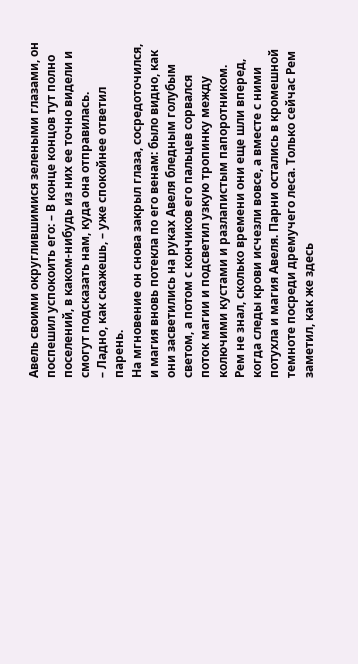Авель своими округлившимися зелеными глазами, он поспешил успокоить его: – В конце концов тут полно поселений, в каком-нибудь из них ее точно видели и смогут подсказать нам, куда она отправилась.
– Ладно, как скажешь, – уже спокойнее ответил парень.
На мгновение он снова закрыл глаза, сосредоточился, и магия вновь потекла по его венам: было видно, как они засветились на руках Авеля бледным голубым светом, а потом с кончиков его пальцев сорвался поток магии и подсветил узкую тропинку между колючими кустами и разлапистым папоротником.
Рем не знал, сколько времени они еще шли вперед, когда следы крови исчезли вовсе, а вместе с ними потухла и магия Авеля. Парни остались в кромешной темноте посреди дремучего леса. Только сейчас Рем заметил, как же здесь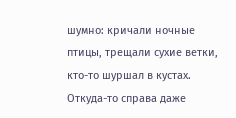шумно: кричали ночные птицы, трещали сухие ветки, кто-то шуршал в кустах. Откуда-то справа даже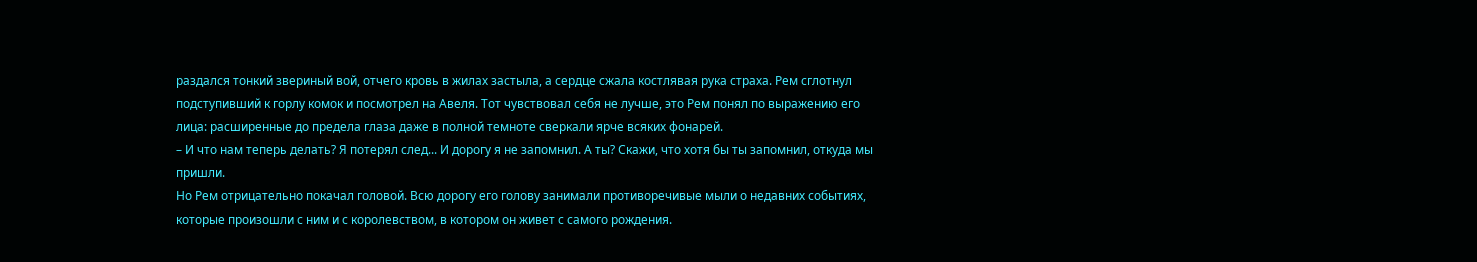раздался тонкий звериный вой, отчего кровь в жилах застыла, а сердце сжала костлявая рука страха. Рем сглотнул подступивший к горлу комок и посмотрел на Авеля. Тот чувствовал себя не лучше, это Рем понял по выражению его лица: расширенные до предела глаза даже в полной темноте сверкали ярче всяких фонарей.
– И что нам теперь делать? Я потерял след... И дорогу я не запомнил. А ты? Скажи, что хотя бы ты запомнил, откуда мы пришли.
Но Рем отрицательно покачал головой. Всю дорогу его голову занимали противоречивые мыли о недавних событиях, которые произошли с ним и с королевством, в котором он живет с самого рождения.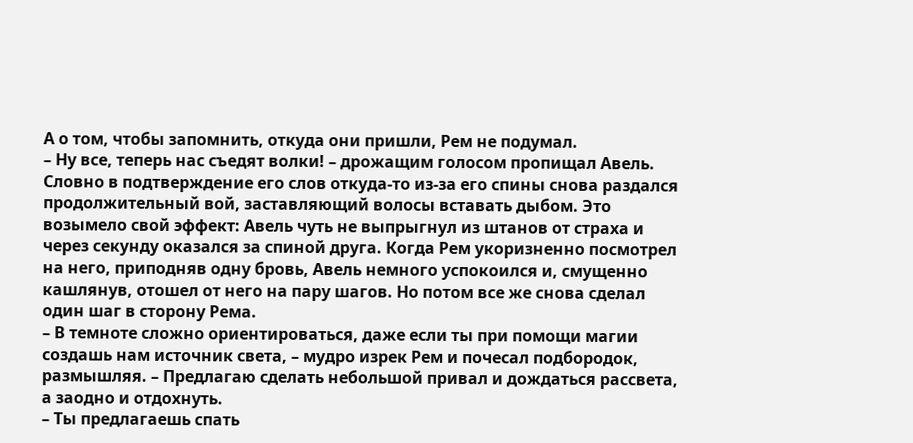А о том, чтобы запомнить, откуда они пришли, Рем не подумал.
– Ну все, теперь нас съедят волки! – дрожащим голосом пропищал Авель.
Словно в подтверждение его слов откуда-то из-за его спины снова раздался продолжительный вой, заставляющий волосы вставать дыбом. Это возымело свой эффект: Авель чуть не выпрыгнул из штанов от страха и через секунду оказался за спиной друга. Когда Рем укоризненно посмотрел на него, приподняв одну бровь, Авель немного успокоился и, смущенно кашлянув, отошел от него на пару шагов. Но потом все же снова сделал один шаг в сторону Рема.
– В темноте сложно ориентироваться, даже если ты при помощи магии создашь нам источник света, – мудро изрек Рем и почесал подбородок, размышляя. – Предлагаю сделать небольшой привал и дождаться рассвета, а заодно и отдохнуть.
– Ты предлагаешь спать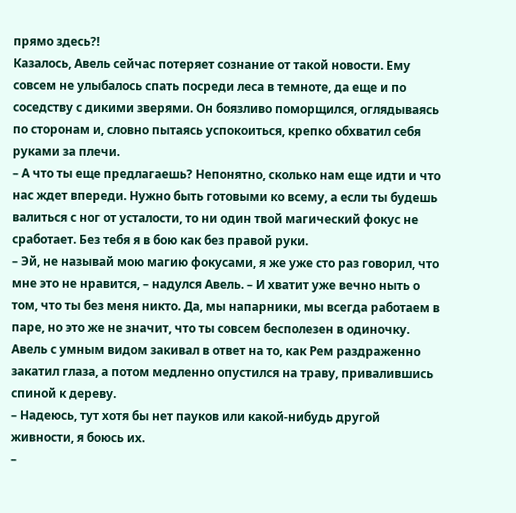прямо здесь?!
Казалось, Авель сейчас потеряет сознание от такой новости. Ему совсем не улыбалось спать посреди леса в темноте, да еще и по соседству с дикими зверями. Он боязливо поморщился, оглядываясь по сторонам и, словно пытаясь успокоиться, крепко обхватил себя руками за плечи.
– А что ты еще предлагаешь? Непонятно, сколько нам еще идти и что нас ждет впереди. Нужно быть готовыми ко всему, а если ты будешь валиться с ног от усталости, то ни один твой магический фокус не сработает. Без тебя я в бою как без правой руки.
– Эй, не называй мою магию фокусами, я же уже сто раз говорил, что мне это не нравится, – надулся Авель. – И хватит уже вечно ныть о том, что ты без меня никто. Да, мы напарники, мы всегда работаем в паре, но это же не значит, что ты совсем бесполезен в одиночку.
Авель с умным видом закивал в ответ на то, как Рем раздраженно закатил глаза, а потом медленно опустился на траву, привалившись спиной к дереву.
– Надеюсь, тут хотя бы нет пауков или какой-нибудь другой живности, я боюсь их.
–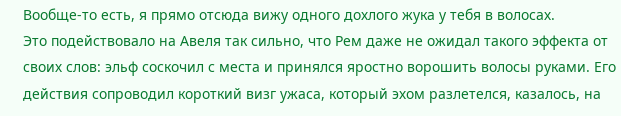Вообще-то есть, я прямо отсюда вижу одного дохлого жука у тебя в волосах.
Это подействовало на Авеля так сильно, что Рем даже не ожидал такого эффекта от своих слов: эльф соскочил с места и принялся яростно ворошить волосы руками. Его действия сопроводил короткий визг ужаса, который эхом разлетелся, казалось, на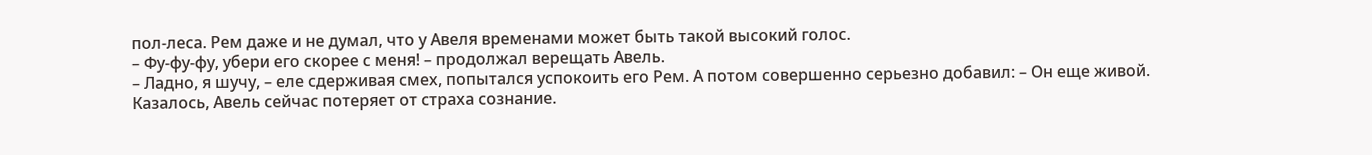пол-леса. Рем даже и не думал, что у Авеля временами может быть такой высокий голос.
– Фу-фу-фу, убери его скорее с меня! – продолжал верещать Авель.
– Ладно, я шучу, – еле сдерживая смех, попытался успокоить его Рем. А потом совершенно серьезно добавил: – Он еще живой.
Казалось, Авель сейчас потеряет от страха сознание.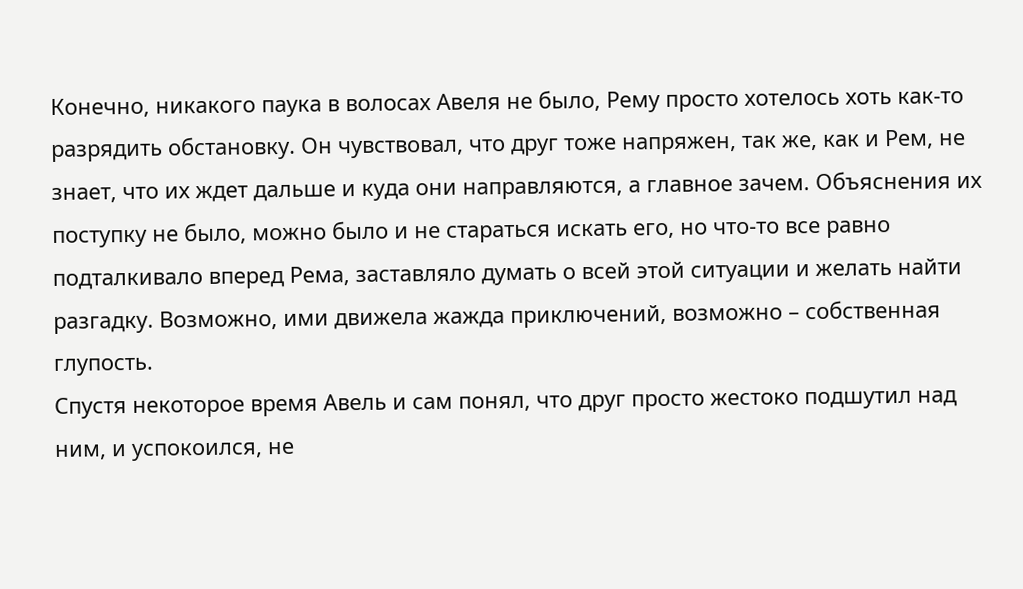Конечно, никакого паука в волосах Авеля не было, Рему просто хотелось хоть как-то разрядить обстановку. Он чувствовал, что друг тоже напряжен, так же, как и Рем, не знает, что их ждет дальше и куда они направляются, а главное зачем. Объяснения их поступку не было, можно было и не стараться искать его, но что-то все равно подталкивало вперед Рема, заставляло думать о всей этой ситуации и желать найти разгадку. Возможно, ими движела жажда приключений, возможно – собственная глупость.
Спустя некоторое время Авель и сам понял, что друг просто жестоко подшутил над ним, и успокоился, не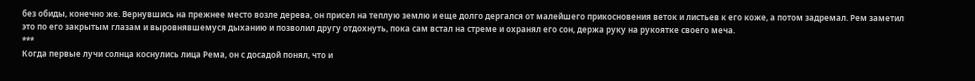без обиды, конечно же. Вернувшись на прежнее место возле дерева, он присел на теплую землю и еще долго дергался от малейшего прикосновения веток и листьев к его коже, а потом задремал. Рем заметил это по его закрытым глазам и выровнявшемуся дыханию и позволил другу отдохнуть, пока сам встал на стреме и охранял его сон, держа руку на рукоятке своего меча.
***
Когда первые лучи солнца коснулись лица Рема, он с досадой понял, что и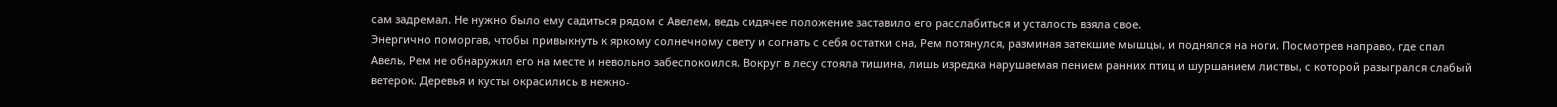сам задремал. Не нужно было ему садиться рядом с Авелем, ведь сидячее положение заставило его расслабиться и усталость взяла свое.
Энергично поморгав, чтобы привыкнуть к яркому солнечному свету и согнать с себя остатки сна, Рем потянулся, разминая затекшие мышцы, и поднялся на ноги. Посмотрев направо, где спал Авель, Рем не обнаружил его на месте и невольно забеспокоился. Вокруг в лесу стояла тишина, лишь изредка нарушаемая пением ранних птиц и шуршанием листвы, с которой разыгрался слабый ветерок. Деревья и кусты окрасились в нежно-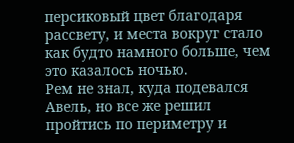персиковый цвет благодаря рассвету, и места вокруг стало как будто намного больше, чем это казалось ночью.
Рем не знал, куда подевался Авель, но все же решил пройтись по периметру и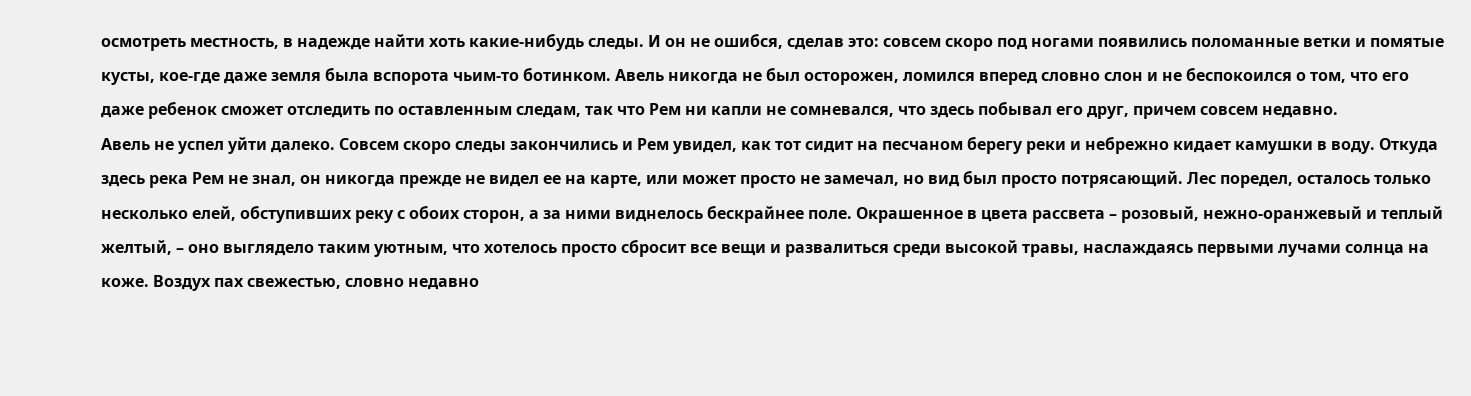осмотреть местность, в надежде найти хоть какие-нибудь следы. И он не ошибся, сделав это: совсем скоро под ногами появились поломанные ветки и помятые кусты, кое-где даже земля была вспорота чьим-то ботинком. Авель никогда не был осторожен, ломился вперед словно слон и не беспокоился о том, что его даже ребенок сможет отследить по оставленным следам, так что Рем ни капли не сомневался, что здесь побывал его друг, причем совсем недавно.
Авель не успел уйти далеко. Совсем скоро следы закончились и Рем увидел, как тот сидит на песчаном берегу реки и небрежно кидает камушки в воду. Откуда здесь река Рем не знал, он никогда прежде не видел ее на карте, или может просто не замечал, но вид был просто потрясающий. Лес поредел, осталось только несколько елей, обступивших реку с обоих сторон, а за ними виднелось бескрайнее поле. Окрашенное в цвета рассвета – розовый, нежно-оранжевый и теплый желтый, – оно выглядело таким уютным, что хотелось просто сбросит все вещи и развалиться среди высокой травы, наслаждаясь первыми лучами солнца на коже. Воздух пах свежестью, словно недавно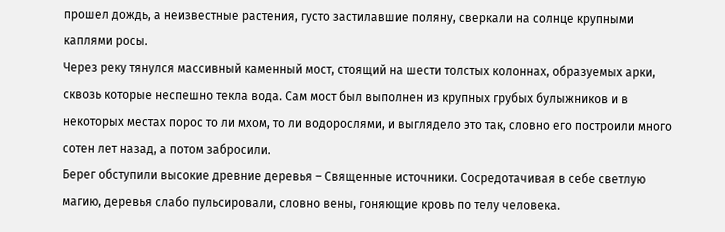прошел дождь, а неизвестные растения, густо застилавшие поляну, сверкали на солнце крупными каплями росы.
Через реку тянулся массивный каменный мост, стоящий на шести толстых колоннах, образуемых арки, сквозь которые неспешно текла вода. Сам мост был выполнен из крупных грубых булыжников и в некоторых местах порос то ли мхом, то ли водорослями, и выглядело это так, словно его построили много сотен лет назад, а потом забросили.
Берег обступили высокие древние деревья – Священные источники. Сосредотачивая в себе светлую магию, деревья слабо пульсировали, словно вены, гоняющие кровь по телу человека.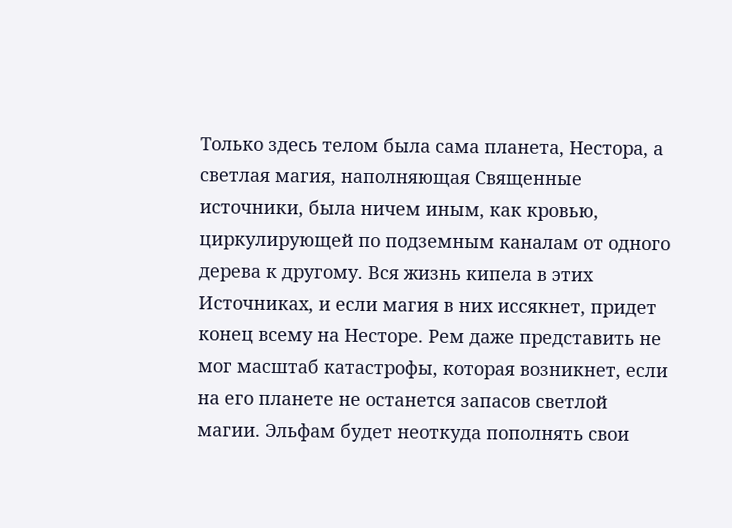Только здесь телом была сама планета, Нестора, а светлая магия, наполняющая Священные источники, была ничем иным, как кровью, циркулирующей по подземным каналам от одного дерева к другому. Вся жизнь кипела в этих Источниках, и если магия в них иссякнет, придет конец всему на Несторе. Рем даже представить не мог масштаб катастрофы, которая возникнет, если на его планете не останется запасов светлой магии. Эльфам будет неоткуда пополнять свои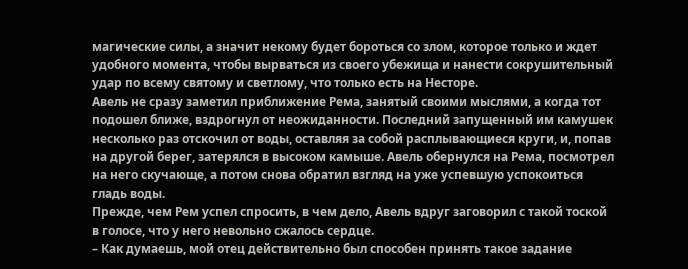магические силы, а значит некому будет бороться со злом, которое только и ждет удобного момента, чтобы вырваться из своего убежища и нанести сокрушительный удар по всему святому и светлому, что только есть на Несторе.
Авель не сразу заметил приближение Рема, занятый своими мыслями, а когда тот подошел ближе, вздрогнул от неожиданности. Последний запущенный им камушек несколько раз отскочил от воды, оставляя за собой расплывающиеся круги, и, попав на другой берег, затерялся в высоком камыше. Авель обернулся на Рема, посмотрел на него скучающе, а потом снова обратил взгляд на уже успевшую успокоиться гладь воды.
Прежде, чем Рем успел спросить, в чем дело, Авель вдруг заговорил с такой тоской в голосе, что у него невольно сжалось сердце.
– Как думаешь, мой отец действительно был способен принять такое задание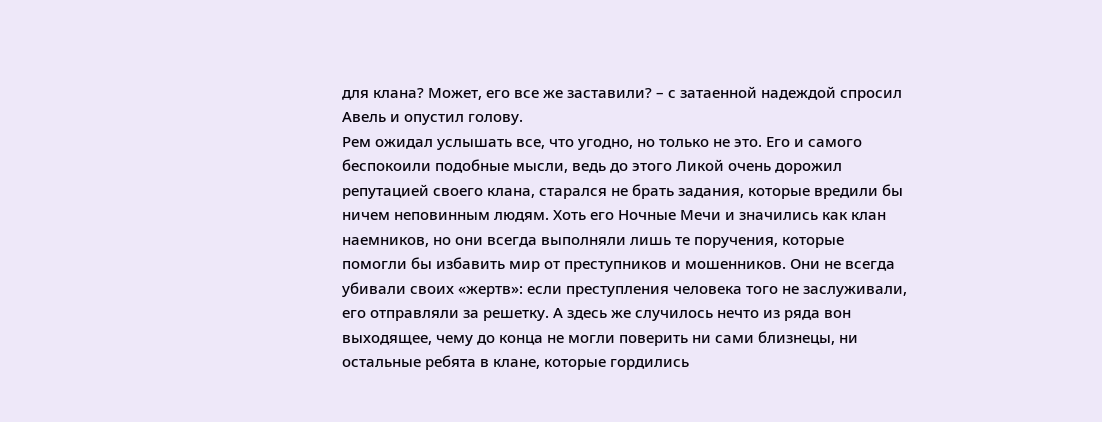для клана? Может, его все же заставили? – с затаенной надеждой спросил Авель и опустил голову.
Рем ожидал услышать все, что угодно, но только не это. Его и самого беспокоили подобные мысли, ведь до этого Ликой очень дорожил репутацией своего клана, старался не брать задания, которые вредили бы ничем неповинным людям. Хоть его Ночные Мечи и значились как клан наемников, но они всегда выполняли лишь те поручения, которые помогли бы избавить мир от преступников и мошенников. Они не всегда убивали своих «жертв»: если преступления человека того не заслуживали, его отправляли за решетку. А здесь же случилось нечто из ряда вон выходящее, чему до конца не могли поверить ни сами близнецы, ни остальные ребята в клане, которые гордились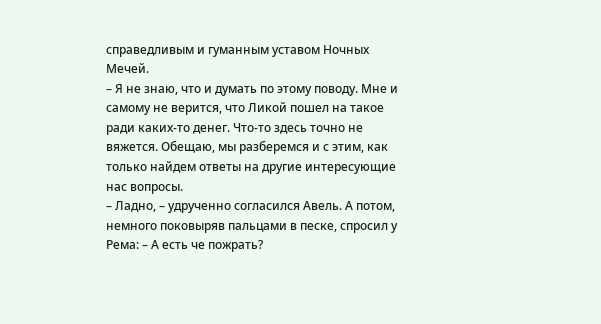справедливым и гуманным уставом Ночных Мечей.
– Я не знаю, что и думать по этому поводу. Мне и самому не верится, что Ликой пошел на такое ради каких-то денег. Что-то здесь точно не вяжется. Обещаю, мы разберемся и с этим, как только найдем ответы на другие интересующие нас вопросы.
– Ладно, – удрученно согласился Авель. А потом, немного поковыряв пальцами в песке, спросил у Рема: – А есть че пожрать?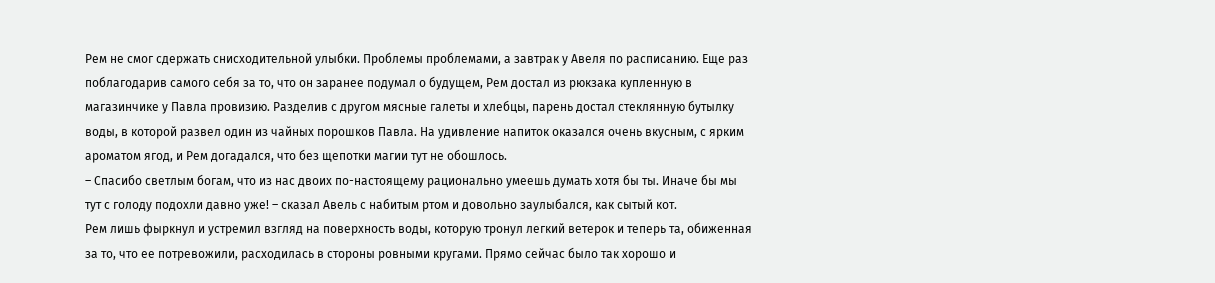Рем не смог сдержать снисходительной улыбки. Проблемы проблемами, а завтрак у Авеля по расписанию. Еще раз поблагодарив самого себя за то, что он заранее подумал о будущем, Рем достал из рюкзака купленную в магазинчике у Павла провизию. Разделив с другом мясные галеты и хлебцы, парень достал стеклянную бутылку воды, в которой развел один из чайных порошков Павла. На удивление напиток оказался очень вкусным, с ярким ароматом ягод, и Рем догадался, что без щепотки магии тут не обошлось.
– Спасибо светлым богам, что из нас двоих по-настоящему рационально умеешь думать хотя бы ты. Иначе бы мы тут с голоду подохли давно уже! – сказал Авель с набитым ртом и довольно заулыбался, как сытый кот.
Рем лишь фыркнул и устремил взгляд на поверхность воды, которую тронул легкий ветерок и теперь та, обиженная за то, что ее потревожили, расходилась в стороны ровными кругами. Прямо сейчас было так хорошо и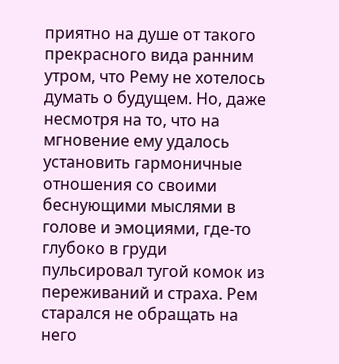приятно на душе от такого прекрасного вида ранним утром, что Рему не хотелось думать о будущем. Но, даже несмотря на то, что на мгновение ему удалось установить гармоничные отношения со своими беснующими мыслями в голове и эмоциями, где-то глубоко в груди пульсировал тугой комок из переживаний и страха. Рем старался не обращать на него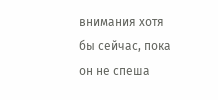внимания хотя бы сейчас, пока он не спеша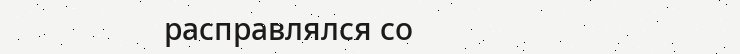расправлялся со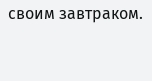своим завтраком.